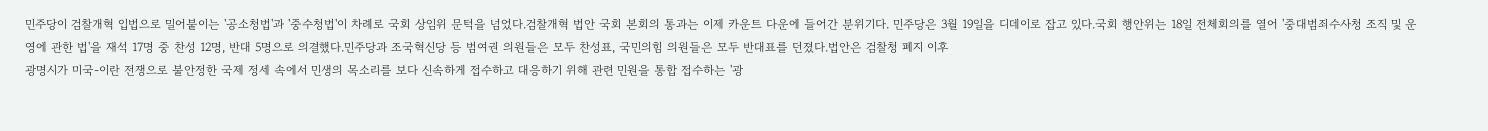민주당이 검찰개혁 입법으로 밀어붙이는 '공소청법'과 '중수청법'이 차례로 국회 상임위 문턱을 넘었다.검찰개혁 법안 국회 본회의 통과는 이제 카운트 다운에 들어간 분위기다. 민주당은 3월 19일을 디데이로 잡고 있다.국회 행안위는 18일 전체회의를 열어 '중대범죄수사청 조직 및 운영에 관한 법'을 재석 17명 중 찬성 12명, 반대 5명으로 의결했다.민주당과 조국혁신당 등 범여권 의원들은 모두 찬성표, 국민의힘 의원들은 모두 반대표를 던졌다.법안은 검찰청 폐지 이후
광명시가 미국-이란 전쟁으로 불안정한 국제 정세 속에서 민생의 목소리를 보다 신속하게 접수하고 대응하기 위해 관련 민원을 통합 접수하는 '광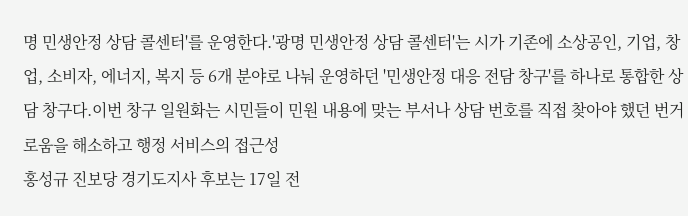명 민생안정 상담 콜센터'를 운영한다.'광명 민생안정 상담 콜센터'는 시가 기존에 소상공인, 기업, 창업, 소비자, 에너지, 복지 등 6개 분야로 나눠 운영하던 '민생안정 대응 전담 창구'를 하나로 통합한 상담 창구다.이번 창구 일원화는 시민들이 민원 내용에 맞는 부서나 상담 번호를 직접 찾아야 했던 번거로움을 해소하고 행정 서비스의 접근성
홍성규 진보당 경기도지사 후보는 17일 전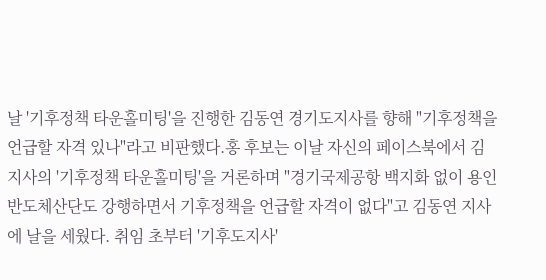날 '기후정책 타운홀미팅'을 진행한 김동연 경기도지사를 향해 "기후정책을 언급할 자격 있나"라고 비판했다.홍 후보는 이날 자신의 페이스북에서 김 지사의 '기후정책 타운홀미팅'을 거론하며 "경기국제공항 백지화 없이 용인반도체산단도 강행하면서 기후정책을 언급할 자격이 없다"고 김동연 지사에 날을 세웠다. 취임 초부터 '기후도지사'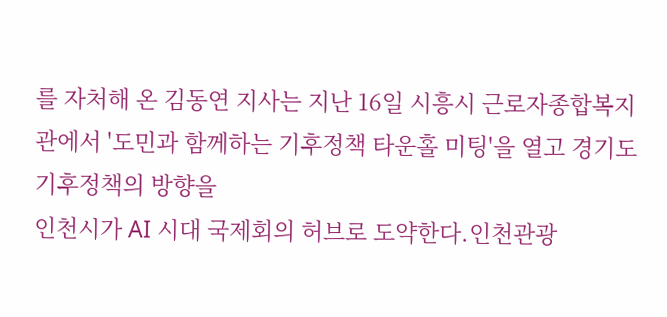를 자처해 온 김동연 지사는 지난 16일 시흥시 근로자종합복지관에서 '도민과 함께하는 기후정책 타운홀 미팅'을 열고 경기도 기후정책의 방향을
인천시가 AI 시대 국제회의 허브로 도약한다.인천관광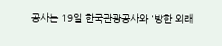공사는 19일 한국관광공사와 '방한 외래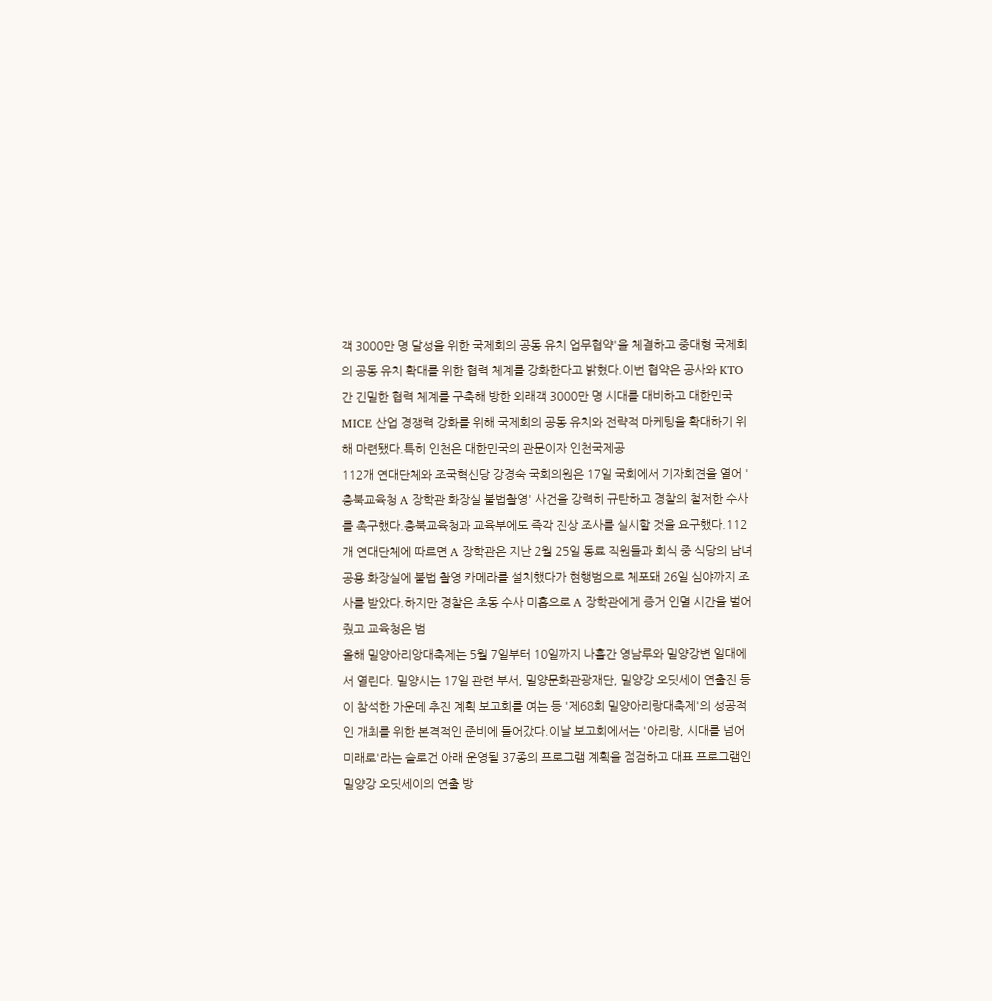객 3000만 명 달성을 위한 국제회의 공동 유치 업무협약'을 체결하고 중대형 국제회의 공동 유치 확대를 위한 협력 체계를 강화한다고 밝혔다.이번 협약은 공사와 KTO 간 긴밀한 협력 체계를 구축해 방한 외래객 3000만 명 시대를 대비하고 대한민국 MICE 산업 경쟁력 강화를 위해 국제회의 공동 유치와 전략적 마케팅을 확대하기 위해 마련됐다.특히 인천은 대한민국의 관문이자 인천국제공
112개 연대단체와 조국혁신당 강경숙 국회의원은 17일 국회에서 기자회견을 열어 '충북교육청 A 장학관 화장실 불법촬영' 사건을 강력히 규탄하고 경찰의 철저한 수사를 촉구했다.충북교육청과 교육부에도 즉각 진상 조사를 실시할 것을 요구했다.112개 연대단체에 따르면 A 장학관은 지난 2월 25일 동료 직원들과 회식 중 식당의 남녀 공용 화장실에 불법 촬영 카메라를 설치했다가 현행범으로 체포돼 26일 심야까지 조사를 받았다.하지만 경찰은 초동 수사 미흡으로 A 장학관에게 증거 인멸 시간을 벌어줬고 교육청은 범
올해 밀양아리앙대축제는 5월 7일부터 10일까지 나흘간 영남루와 밀양강변 일대에서 열린다. 밀양시는 17일 관련 부서, 밀양문화관광재단, 밀양강 오딧세이 연출진 등이 참석한 가운데 추진 계획 보고회를 여는 등 '제68회 밀양아리랑대축제'의 성공적인 개최를 위한 본격적인 준비에 들어갔다.이날 보고회에서는 '아리랑, 시대를 넘어 미래로'라는 슬로건 아래 운영될 37종의 프로그램 계획을 점검하고 대표 프로그램인 밀양강 오딧세이의 연출 방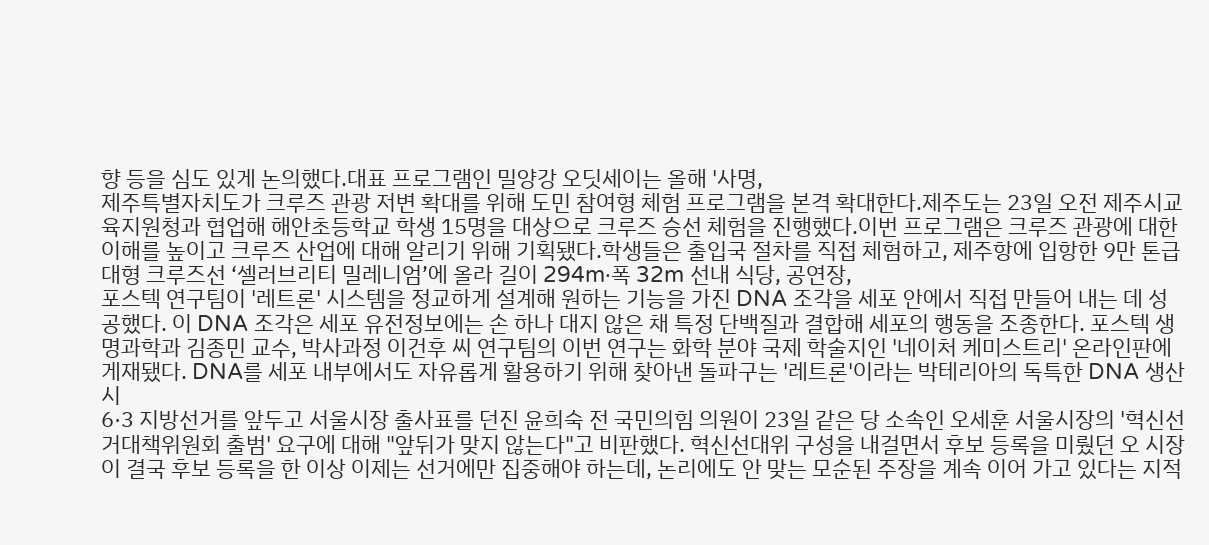향 등을 심도 있게 논의했다.대표 프로그램인 밀양강 오딧세이는 올해 '사명,
제주특별자치도가 크루즈 관광 저변 확대를 위해 도민 참여형 체험 프로그램을 본격 확대한다.제주도는 23일 오전 제주시교육지원청과 협업해 해안초등학교 학생 15명을 대상으로 크루즈 승선 체험을 진행했다.이번 프로그램은 크루즈 관광에 대한 이해를 높이고 크루즈 산업에 대해 알리기 위해 기획됐다.학생들은 출입국 절차를 직접 체험하고, 제주항에 입항한 9만 톤급 대형 크루즈선 ‘셀러브리티 밀레니엄’에 올라 길이 294m·폭 32m 선내 식당, 공연장,
포스텍 연구팀이 '레트론' 시스템을 정교하게 설계해 원하는 기능을 가진 DNA 조각을 세포 안에서 직접 만들어 내는 데 성공했다. 이 DNA 조각은 세포 유전정보에는 손 하나 대지 않은 채 특정 단백질과 결합해 세포의 행동을 조종한다. 포스텍 생명과학과 김종민 교수, 박사과정 이건후 씨 연구팀의 이번 연구는 화학 분야 국제 학술지인 '네이처 케미스트리' 온라인판에 게재됐다. DNA를 세포 내부에서도 자유롭게 활용하기 위해 찾아낸 돌파구는 '레트론'이라는 박테리아의 독특한 DNA 생산 시
6·3 지방선거를 앞두고 서울시장 출사표를 던진 윤희숙 전 국민의힘 의원이 23일 같은 당 소속인 오세훈 서울시장의 '혁신선거대책위원회 출범' 요구에 대해 "앞뒤가 맞지 않는다"고 비판했다. 혁신선대위 구성을 내걸면서 후보 등록을 미뤘던 오 시장이 결국 후보 등록을 한 이상 이제는 선거에만 집중해야 하는데, 논리에도 안 맞는 모순된 주장을 계속 이어 가고 있다는 지적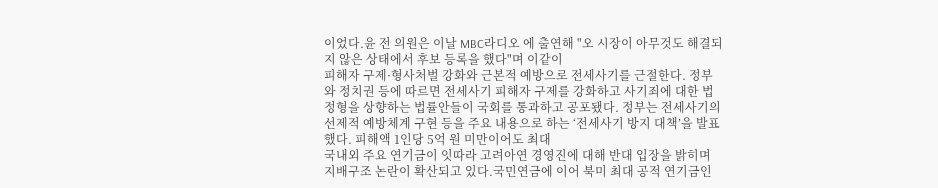이었다.윤 전 의원은 이날 MBC라디오 에 출연해 "오 시장이 아무것도 해결되지 않은 상태에서 후보 등록을 했다"며 이같이
피해자 구제·형사처벌 강화와 근본적 예방으로 전세사기를 근절한다. 정부와 정치권 등에 따르면 전세사기 피해자 구제를 강화하고 사기죄에 대한 법정형을 상향하는 법률안들이 국회를 통과하고 공포됐다. 정부는 전세사기의 선제적 예방체계 구현 등을 주요 내용으로 하는 ‘전세사기 방지 대책’을 발표했다. 피해액 1인당 5억 원 미만이어도 최대
국내외 주요 연기금이 잇따라 고려아연 경영진에 대해 반대 입장을 밝히며 지배구조 논란이 확산되고 있다.국민연금에 이어 북미 최대 공적 연기금인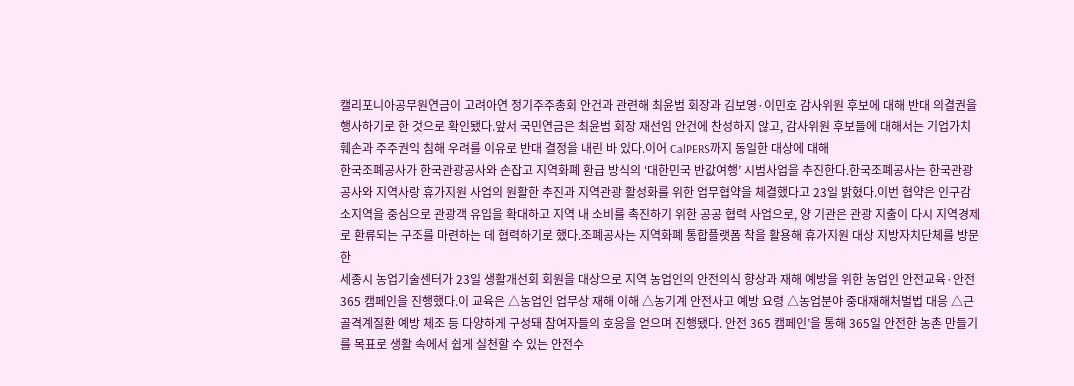캘리포니아공무원연금이 고려아연 정기주주총회 안건과 관련해 최윤범 회장과 김보영·이민호 감사위원 후보에 대해 반대 의결권을 행사하기로 한 것으로 확인됐다.앞서 국민연금은 최윤범 회장 재선임 안건에 찬성하지 않고, 감사위원 후보들에 대해서는 기업가치 훼손과 주주권익 침해 우려를 이유로 반대 결정을 내린 바 있다.이어 CalPERS까지 동일한 대상에 대해
한국조폐공사가 한국관광공사와 손잡고 지역화폐 환급 방식의 ‘대한민국 반값여행’ 시범사업을 추진한다.한국조폐공사는 한국관광공사와 지역사랑 휴가지원 사업의 원활한 추진과 지역관광 활성화를 위한 업무협약을 체결했다고 23일 밝혔다.이번 협약은 인구감소지역을 중심으로 관광객 유입을 확대하고 지역 내 소비를 촉진하기 위한 공공 협력 사업으로, 양 기관은 관광 지출이 다시 지역경제로 환류되는 구조를 마련하는 데 협력하기로 했다.조폐공사는 지역화폐 통합플랫폼 착을 활용해 휴가지원 대상 지방자치단체를 방문한
세종시 농업기술센터가 23일 생활개선회 회원을 대상으로 지역 농업인의 안전의식 향상과 재해 예방을 위한 농업인 안전교육·안전 365 캠페인을 진행했다.이 교육은 △농업인 업무상 재해 이해 △농기계 안전사고 예방 요령 △농업분야 중대재해처벌법 대응 △근골격계질환 예방 체조 등 다양하게 구성돼 참여자들의 호응을 얻으며 진행됐다. 안전 365 캠페인’을 통해 365일 안전한 농촌 만들기를 목표로 생활 속에서 쉽게 실천할 수 있는 안전수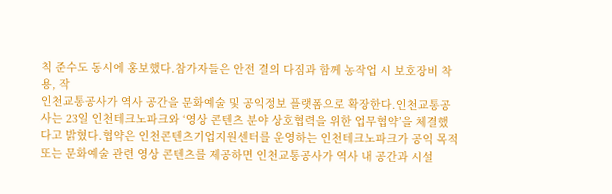칙 준수도 동시에 홍보했다.참가자들은 안전 결의 다짐과 함께 농작업 시 보호장비 착용, 작
인천교통공사가 역사 공간을 문화예술 및 공익정보 플랫폼으로 확장한다.인천교통공사는 23일 인천테크노파크와 ‘영상 콘텐츠 분야 상호협력을 위한 업무협약’을 체결했다고 밝혔다.협약은 인천콘텐츠기업지원센터를 운영하는 인천테크노파크가 공익 목적 또는 문화예술 관련 영상 콘텐츠를 제공하면 인천교통공사가 역사 내 공간과 시설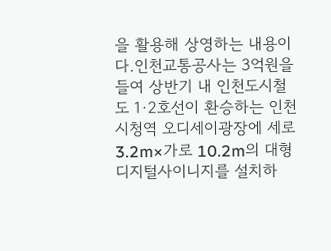을 활용해 상영하는 내용이다.인천교통공사는 3억원을 들여 상반기 내 인천도시철도 1·2호선이 환승하는 인천시청역 오디세이광장에 세로 3.2m×가로 10.2m의 대형 디지털사이니지를 설치하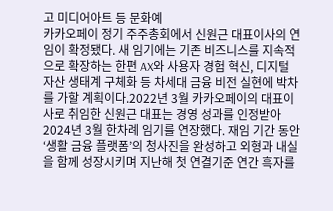고 미디어아트 등 문화예
카카오페이 정기 주주총회에서 신원근 대표이사의 연임이 확정됐다. 새 임기에는 기존 비즈니스를 지속적으로 확장하는 한편 AX와 사용자 경험 혁신, 디지털 자산 생태계 구체화 등 차세대 금융 비전 실현에 박차를 가할 계획이다.2022년 3월 카카오페이의 대표이사로 취임한 신원근 대표는 경영 성과를 인정받아 2024년 3월 한차례 임기를 연장했다. 재임 기간 동안 ‘생활 금융 플랫폼’의 청사진을 완성하고 외형과 내실을 함께 성장시키며 지난해 첫 연결기준 연간 흑자를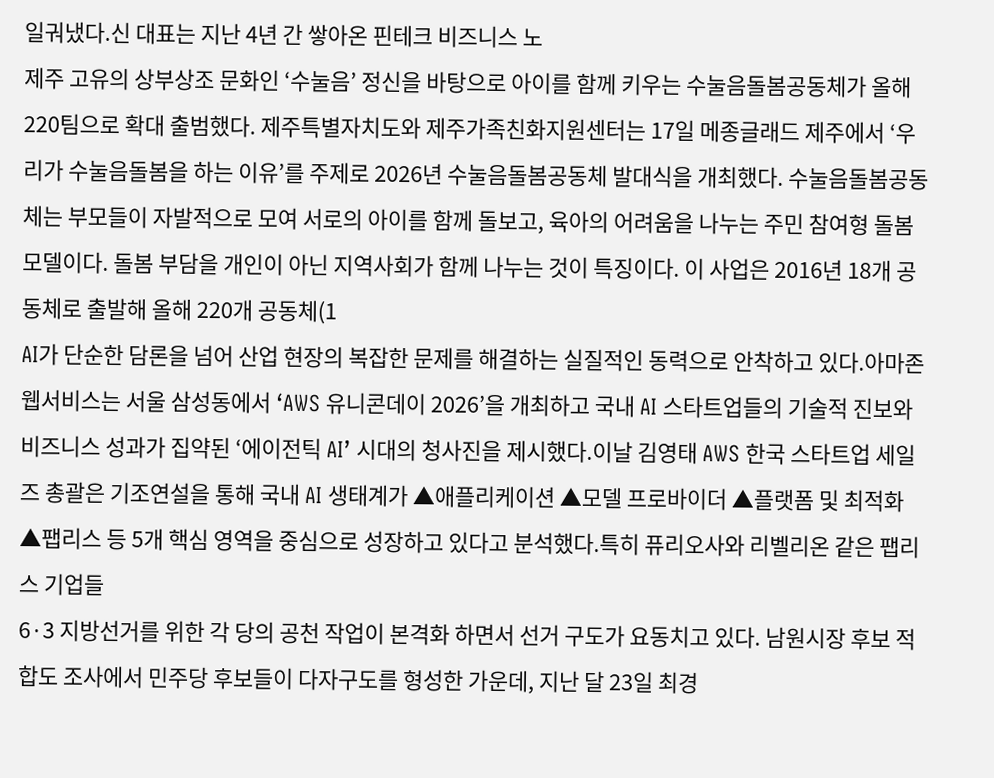일궈냈다.신 대표는 지난 4년 간 쌓아온 핀테크 비즈니스 노
제주 고유의 상부상조 문화인 ‘수눌음’ 정신을 바탕으로 아이를 함께 키우는 수눌음돌봄공동체가 올해 220팀으로 확대 출범했다. 제주특별자치도와 제주가족친화지원센터는 17일 메종글래드 제주에서 ‘우리가 수눌음돌봄을 하는 이유’를 주제로 2026년 수눌음돌봄공동체 발대식을 개최했다. 수눌음돌봄공동체는 부모들이 자발적으로 모여 서로의 아이를 함께 돌보고, 육아의 어려움을 나누는 주민 참여형 돌봄 모델이다. 돌봄 부담을 개인이 아닌 지역사회가 함께 나누는 것이 특징이다. 이 사업은 2016년 18개 공동체로 출발해 올해 220개 공동체(1
AI가 단순한 담론을 넘어 산업 현장의 복잡한 문제를 해결하는 실질적인 동력으로 안착하고 있다.아마존웹서비스는 서울 삼성동에서 ‘AWS 유니콘데이 2026’을 개최하고 국내 AI 스타트업들의 기술적 진보와 비즈니스 성과가 집약된 ‘에이전틱 AI’ 시대의 청사진을 제시했다.이날 김영태 AWS 한국 스타트업 세일즈 총괄은 기조연설을 통해 국내 AI 생태계가 ▲애플리케이션 ▲모델 프로바이더 ▲플랫폼 및 최적화 ▲팹리스 등 5개 핵심 영역을 중심으로 성장하고 있다고 분석했다.특히 퓨리오사와 리벨리온 같은 팹리스 기업들
6·3 지방선거를 위한 각 당의 공천 작업이 본격화 하면서 선거 구도가 요동치고 있다. 남원시장 후보 적합도 조사에서 민주당 후보들이 다자구도를 형성한 가운데, 지난 달 23일 최경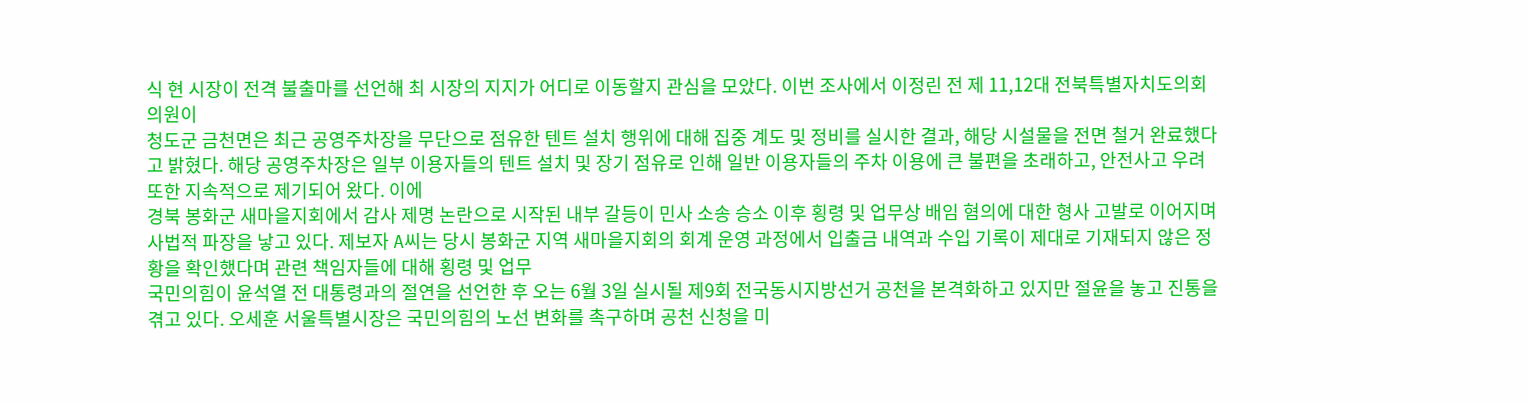식 현 시장이 전격 불출마를 선언해 최 시장의 지지가 어디로 이동할지 관심을 모았다. 이번 조사에서 이정린 전 제 11,12대 전북특별자치도의회 의원이
청도군 금천면은 최근 공영주차장을 무단으로 점유한 텐트 설치 행위에 대해 집중 계도 및 정비를 실시한 결과, 해당 시설물을 전면 철거 완료했다고 밝혔다. 해당 공영주차장은 일부 이용자들의 텐트 설치 및 장기 점유로 인해 일반 이용자들의 주차 이용에 큰 불편을 초래하고, 안전사고 우려 또한 지속적으로 제기되어 왔다. 이에
경북 봉화군 새마을지회에서 감사 제명 논란으로 시작된 내부 갈등이 민사 소송 승소 이후 횡령 및 업무상 배임 혐의에 대한 형사 고발로 이어지며 사법적 파장을 낳고 있다. 제보자 A씨는 당시 봉화군 지역 새마을지회의 회계 운영 과정에서 입출금 내역과 수입 기록이 제대로 기재되지 않은 정황을 확인했다며 관련 책임자들에 대해 횡령 및 업무
국민의힘이 윤석열 전 대통령과의 절연을 선언한 후 오는 6월 3일 실시될 제9회 전국동시지방선거 공천을 본격화하고 있지만 절윤을 놓고 진통을 겪고 있다. 오세훈 서울특별시장은 국민의힘의 노선 변화를 촉구하며 공천 신청을 미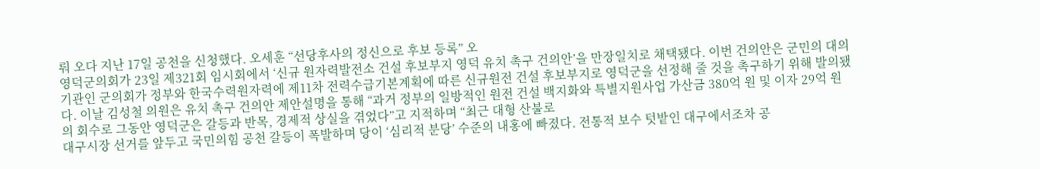뤄 오다 지난 17일 공천을 신청했다. 오세훈 “선당후사의 정신으로 후보 등록” 오
영덕군의회가 23일 제321회 임시회에서 ‘신규 원자력발전소 건설 후보부지 영덕 유치 촉구 건의안’을 만장일치로 채택됐다. 이번 건의안은 군민의 대의기관인 군의회가 정부와 한국수력원자력에 제11차 전력수급기본계획에 따른 신규원전 건설 후보부지로 영덕군을 선정해 줄 것을 촉구하기 위해 발의됐다. 이날 김성철 의원은 유치 촉구 건의안 제안설명을 통해 “과거 정부의 일방적인 원전 건설 백지화와 특별지원사업 가산금 380억 원 및 이자 29억 원의 회수로 그동안 영덕군은 갈등과 반목, 경제적 상실을 겪었다”고 지적하며 “최근 대형 산불로
대구시장 선거를 앞두고 국민의힘 공천 갈등이 폭발하며 당이 ‘심리적 분당’ 수준의 내홍에 빠졌다. 전통적 보수 텃밭인 대구에서조차 공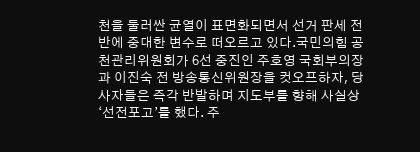천을 둘러싼 균열이 표면화되면서 선거 판세 전반에 중대한 변수로 떠오르고 있다.국민의힘 공천관리위원회가 6선 중진인 주호영 국회부의장과 이진숙 전 방송통신위원장을 컷오프하자, 당사자들은 즉각 반발하며 지도부를 향해 사실상 ‘선전포고’를 했다. 주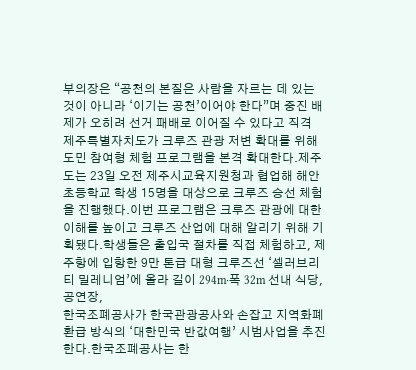부의장은 “공천의 본질은 사람을 자르는 데 있는 것이 아니라 ‘이기는 공천’이어야 한다”며 중진 배제가 오히려 선거 패배로 이어질 수 있다고 직격
제주특별자치도가 크루즈 관광 저변 확대를 위해 도민 참여형 체험 프로그램을 본격 확대한다.제주도는 23일 오전 제주시교육지원청과 협업해 해안초등학교 학생 15명을 대상으로 크루즈 승선 체험을 진행했다.이번 프로그램은 크루즈 관광에 대한 이해를 높이고 크루즈 산업에 대해 알리기 위해 기획됐다.학생들은 출입국 절차를 직접 체험하고, 제주항에 입항한 9만 톤급 대형 크루즈선 ‘셀러브리티 밀레니엄’에 올라 길이 294m·폭 32m 선내 식당, 공연장,
한국조폐공사가 한국관광공사와 손잡고 지역화폐 환급 방식의 ‘대한민국 반값여행’ 시범사업을 추진한다.한국조폐공사는 한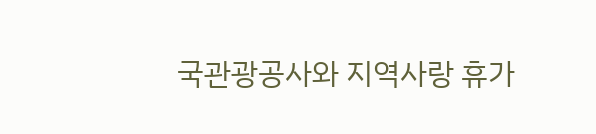국관광공사와 지역사랑 휴가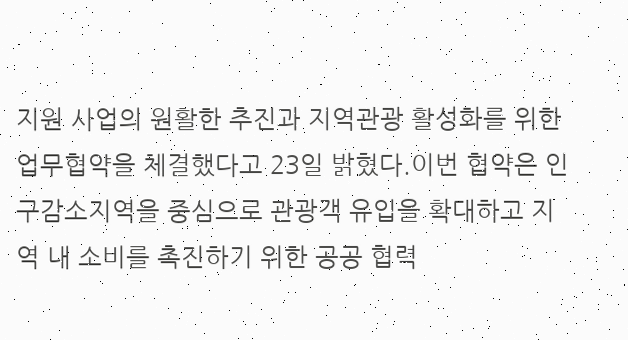지원 사업의 원활한 추진과 지역관광 활성화를 위한 업무협약을 체결했다고 23일 밝혔다.이번 협약은 인구감소지역을 중심으로 관광객 유입을 확대하고 지역 내 소비를 촉진하기 위한 공공 협력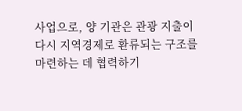사업으로, 양 기관은 관광 지출이 다시 지역경제로 환류되는 구조를 마련하는 데 협력하기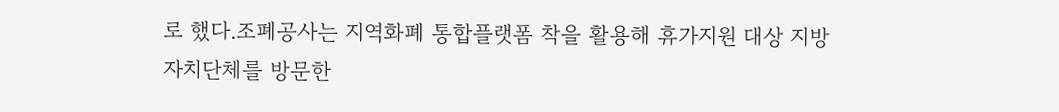로 했다.조폐공사는 지역화폐 통합플랫폼 착을 활용해 휴가지원 대상 지방자치단체를 방문한